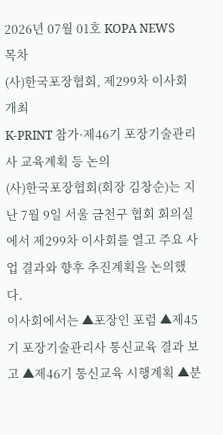2026년 07월 01호 KOPA NEWS
목차
(사)한국포장협회, 제299차 이사회 개최
K-PRINT 참가·제46기 포장기술관리사 교육계획 등 논의
(사)한국포장협회(회장 김창순)는 지난 7월 9일 서울 금천구 협회 회의실에서 제299차 이사회를 열고 주요 사업 결과와 향후 추진계획을 논의했다.
이사회에서는 ▲포장인 포럼 ▲제45기 포장기술관리사 통신교육 결과 보고 ▲제46기 통신교육 시행계획 ▲분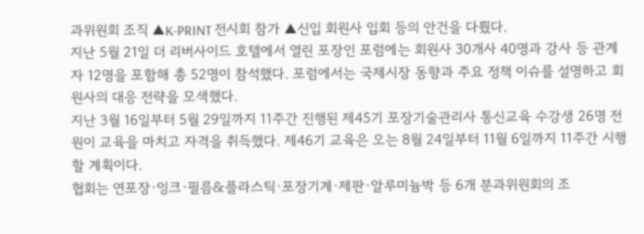과위원회 조직 ▲K-PRINT 전시회 참가 ▲신입 회원사 입회 등의 안건을 다뤘다.
지난 5월 21일 더 리버사이드 호텔에서 열린 포장인 포럼에는 회원사 30개사 40명과 강사 등 관계자 12명을 포함해 총 52명이 참석했다. 포럼에서는 국제시장 동향과 주요 정책 이슈를 설명하고 회원사의 대응 전략을 모색했다.
지난 3월 16일부터 5월 29일까지 11주간 진행된 제45기 포장기술관리사 통신교육 수강생 26명 전원이 교육을 마치고 자격을 취득했다. 제46기 교육은 오는 8월 24일부터 11월 6일까지 11주간 시행할 계획이다.
협회는 연포장·잉크·필름&플라스틱·포장기계·제판·알루미늄박 등 6개 분과위원회의 조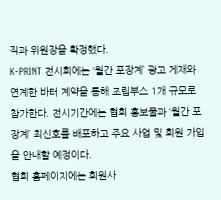직과 위원장을 확정했다.
K-PRINT 전시회에는 ‘월간 포장계’ 광고 게재와 연계한 바터 계약을 통해 조립부스 1개 규모로 참가한다. 전시기간에는 협회 홍보물과 ‘월간 포장계’ 최신호를 배포하고 주요 사업 및 회원 가입을 안내할 예정이다.
협회 홈페이지에는 회원사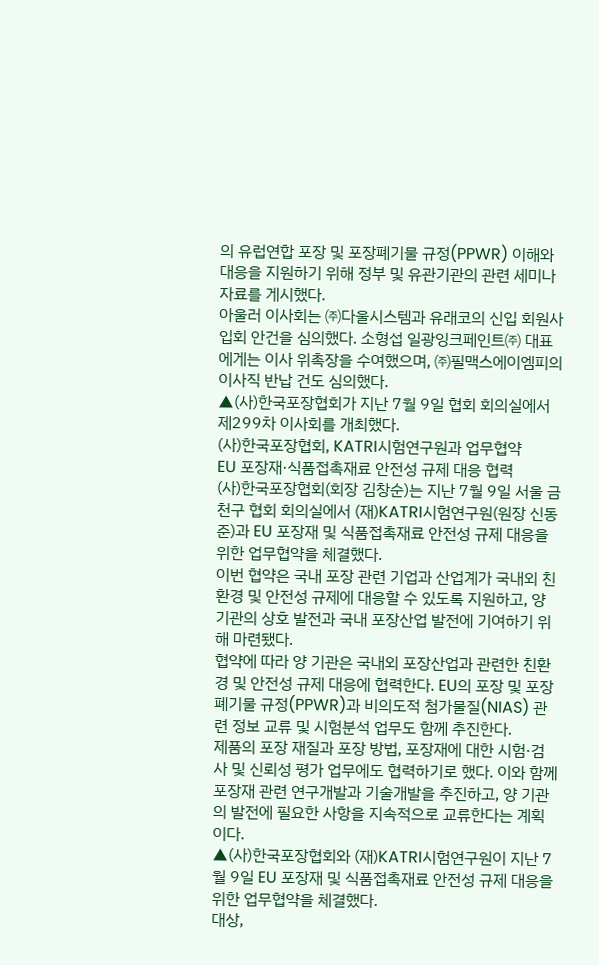의 유럽연합 포장 및 포장폐기물 규정(PPWR) 이해와 대응을 지원하기 위해 정부 및 유관기관의 관련 세미나 자료를 게시했다.
아울러 이사회는 ㈜다울시스템과 유래코의 신입 회원사 입회 안건을 심의했다. 소형섭 일광잉크페인트㈜ 대표에게는 이사 위촉장을 수여했으며, ㈜필맥스에이엠피의 이사직 반납 건도 심의했다.
▲(사)한국포장협회가 지난 7월 9일 협회 회의실에서 제299차 이사회를 개최했다.
(사)한국포장협회, KATRI시험연구원과 업무협약
EU 포장재·식품접촉재료 안전성 규제 대응 협력
(사)한국포장협회(회장 김창순)는 지난 7월 9일 서울 금천구 협회 회의실에서 (재)KATRI시험연구원(원장 신동준)과 EU 포장재 및 식품접촉재료 안전성 규제 대응을 위한 업무협약을 체결했다.
이번 협약은 국내 포장 관련 기업과 산업계가 국내외 친환경 및 안전성 규제에 대응할 수 있도록 지원하고, 양 기관의 상호 발전과 국내 포장산업 발전에 기여하기 위해 마련됐다.
협약에 따라 양 기관은 국내외 포장산업과 관련한 친환경 및 안전성 규제 대응에 협력한다. EU의 포장 및 포장폐기물 규정(PPWR)과 비의도적 첨가물질(NIAS) 관련 정보 교류 및 시험분석 업무도 함께 추진한다.
제품의 포장 재질과 포장 방법, 포장재에 대한 시험·검사 및 신뢰성 평가 업무에도 협력하기로 했다. 이와 함께 포장재 관련 연구개발과 기술개발을 추진하고, 양 기관의 발전에 필요한 사항을 지속적으로 교류한다는 계획이다.
▲(사)한국포장협회와 (재)KATRI시험연구원이 지난 7월 9일 EU 포장재 및 식품접촉재료 안전성 규제 대응을 위한 업무협약을 체결했다.
대상,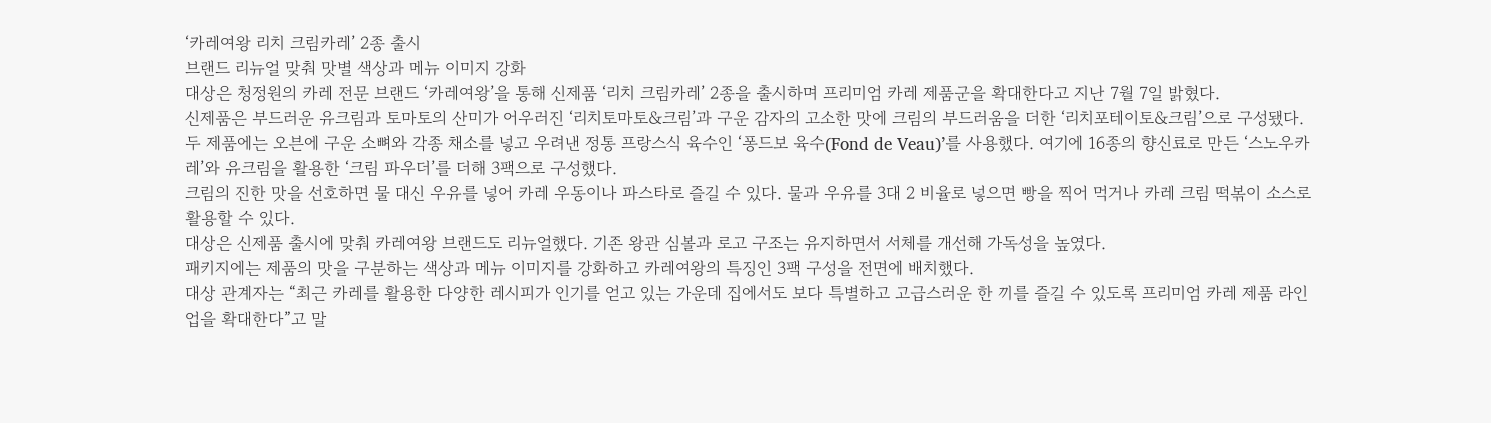‘카레여왕 리치 크림카레’ 2종 출시
브랜드 리뉴얼 맞춰 맛별 색상과 메뉴 이미지 강화
대상은 청정원의 카레 전문 브랜드 ‘카레여왕’을 통해 신제품 ‘리치 크림카레’ 2종을 출시하며 프리미엄 카레 제품군을 확대한다고 지난 7월 7일 밝혔다.
신제품은 부드러운 유크림과 토마토의 산미가 어우러진 ‘리치토마토&크림’과 구운 감자의 고소한 맛에 크림의 부드러움을 더한 ‘리치포테이토&크림’으로 구성됐다.
두 제품에는 오븐에 구운 소뼈와 각종 채소를 넣고 우려낸 정통 프랑스식 육수인 ‘퐁드보 육수(Fond de Veau)’를 사용했다. 여기에 16종의 향신료로 만든 ‘스노우카레’와 유크림을 활용한 ‘크림 파우더’를 더해 3팩으로 구성했다.
크림의 진한 맛을 선호하면 물 대신 우유를 넣어 카레 우동이나 파스타로 즐길 수 있다. 물과 우유를 3대 2 비율로 넣으면 빵을 찍어 먹거나 카레 크림 떡볶이 소스로 활용할 수 있다.
대상은 신제품 출시에 맞춰 카레여왕 브랜드도 리뉴얼했다. 기존 왕관 심볼과 로고 구조는 유지하면서 서체를 개선해 가독성을 높였다.
패키지에는 제품의 맛을 구분하는 색상과 메뉴 이미지를 강화하고 카레여왕의 특징인 3팩 구성을 전면에 배치했다.
대상 관계자는 “최근 카레를 활용한 다양한 레시피가 인기를 얻고 있는 가운데 집에서도 보다 특별하고 고급스러운 한 끼를 즐길 수 있도록 프리미엄 카레 제품 라인업을 확대한다”고 말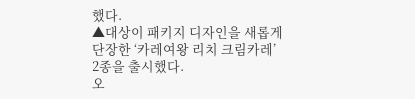했다.
▲대상이 패키지 디자인을 새롭게 단장한 ‘카레여왕 리치 크림카레’ 2종을 출시했다.
오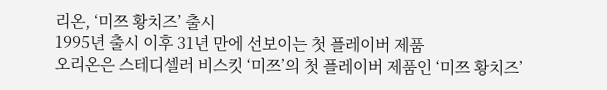리온, ‘미쯔 황치즈’ 출시
1995년 출시 이후 31년 만에 선보이는 첫 플레이버 제품
오리온은 스테디셀러 비스킷 ‘미쯔’의 첫 플레이버 제품인 ‘미쯔 황치즈’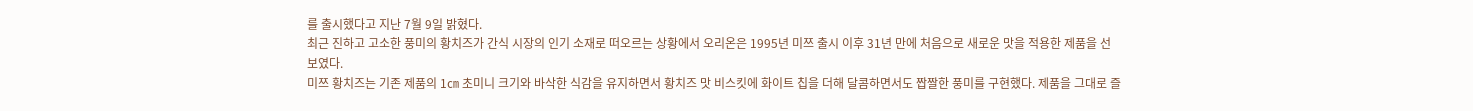를 출시했다고 지난 7월 9일 밝혔다.
최근 진하고 고소한 풍미의 황치즈가 간식 시장의 인기 소재로 떠오르는 상황에서 오리온은 1995년 미쯔 출시 이후 31년 만에 처음으로 새로운 맛을 적용한 제품을 선보였다.
미쯔 황치즈는 기존 제품의 1㎝ 초미니 크기와 바삭한 식감을 유지하면서 황치즈 맛 비스킷에 화이트 칩을 더해 달콤하면서도 짭짤한 풍미를 구현했다. 제품을 그대로 즐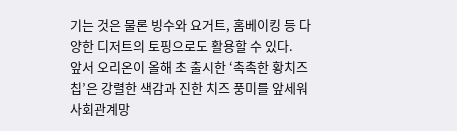기는 것은 물론 빙수와 요거트, 홈베이킹 등 다양한 디저트의 토핑으로도 활용할 수 있다.
앞서 오리온이 올해 초 출시한 ‘촉촉한 황치즈칩’은 강렬한 색감과 진한 치즈 풍미를 앞세워 사회관계망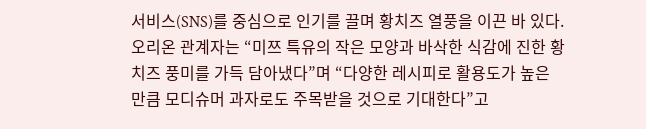서비스(SNS)를 중심으로 인기를 끌며 황치즈 열풍을 이끈 바 있다.
오리온 관계자는 “미쯔 특유의 작은 모양과 바삭한 식감에 진한 황치즈 풍미를 가득 담아냈다”며 “다양한 레시피로 활용도가 높은 만큼 모디슈머 과자로도 주목받을 것으로 기대한다”고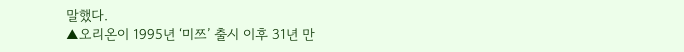말했다.
▲오리온이 1995년 ‘미쯔’ 출시 이후 31년 만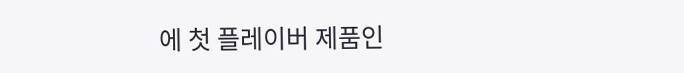에 첫 플레이버 제품인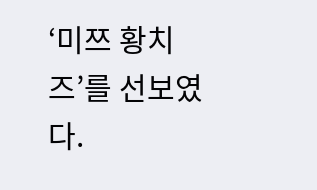‘미쯔 황치즈’를 선보였다.